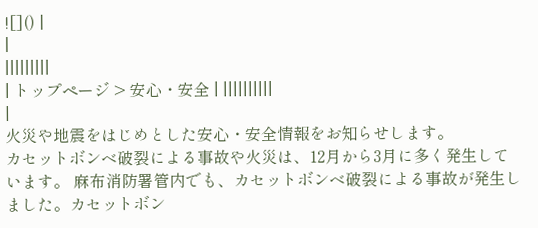![]() |
|
|||||||||
| トップページ > 安心・安全 | ||||||||||
|
火災や地震をはじめとした安心・安全情報をお知らせします。
カセットボンベ破裂による事故や火災は、12月から3月に多く発生しています。 麻布消防署管内でも、カセットボンベ破裂による事故が発生しました。カセットボン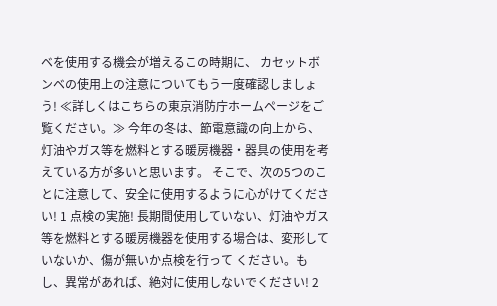ベを使用する機会が増えるこの時期に、 カセットボンベの使用上の注意についてもう一度確認しましょう! ≪詳しくはこちらの東京消防庁ホームページをご覧ください。≫ 今年の冬は、節電意識の向上から、灯油やガス等を燃料とする暖房機器・器具の使用を考えている方が多いと思います。 そこで、次の5つのことに注意して、安全に使用するように心がけてください! 1 点検の実施! 長期間使用していない、灯油やガス等を燃料とする暖房機器を使用する場合は、変形していないか、傷が無いか点検を行って ください。もし、異常があれば、絶対に使用しないでください! 2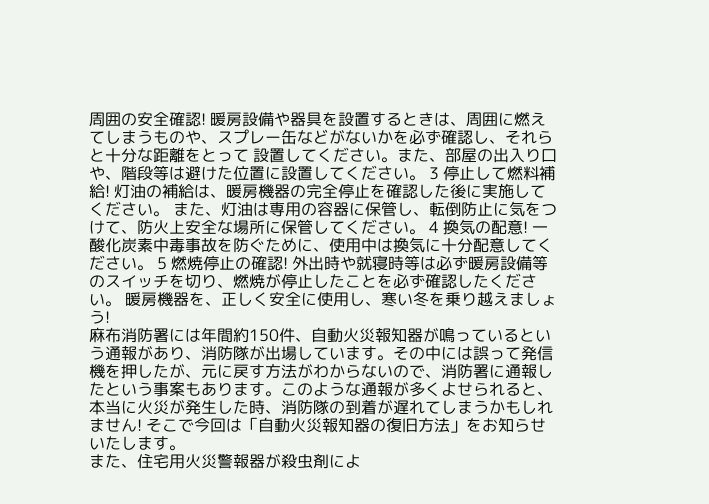周囲の安全確認! 暖房設備や器具を設置するときは、周囲に燃えてしまうものや、スプレー缶などがないかを必ず確認し、それらと十分な距離をとって 設置してください。また、部屋の出入り口や、階段等は避けた位置に設置してください。 3 停止して燃料補給! 灯油の補給は、暖房機器の完全停止を確認した後に実施してください。 また、灯油は専用の容器に保管し、転倒防止に気をつけて、防火上安全な場所に保管してください。 4 換気の配意! 一酸化炭素中毒事故を防ぐために、使用中は換気に十分配意してください。 5 燃焼停止の確認! 外出時や就寝時等は必ず暖房設備等のスイッチを切り、燃焼が停止したことを必ず確認したください。 暖房機器を、正しく安全に使用し、寒い冬を乗り越えましょう!
麻布消防署には年間約150件、自動火災報知器が鳴っているという通報があり、消防隊が出場しています。その中には誤って発信機を押したが、元に戻す方法がわからないので、消防署に通報したという事案もあります。このような通報が多くよせられると、本当に火災が発生した時、消防隊の到着が遅れてしまうかもしれません! そこで今回は「自動火災報知器の復旧方法」をお知らせいたします。
また、住宅用火災警報器が殺虫剤によ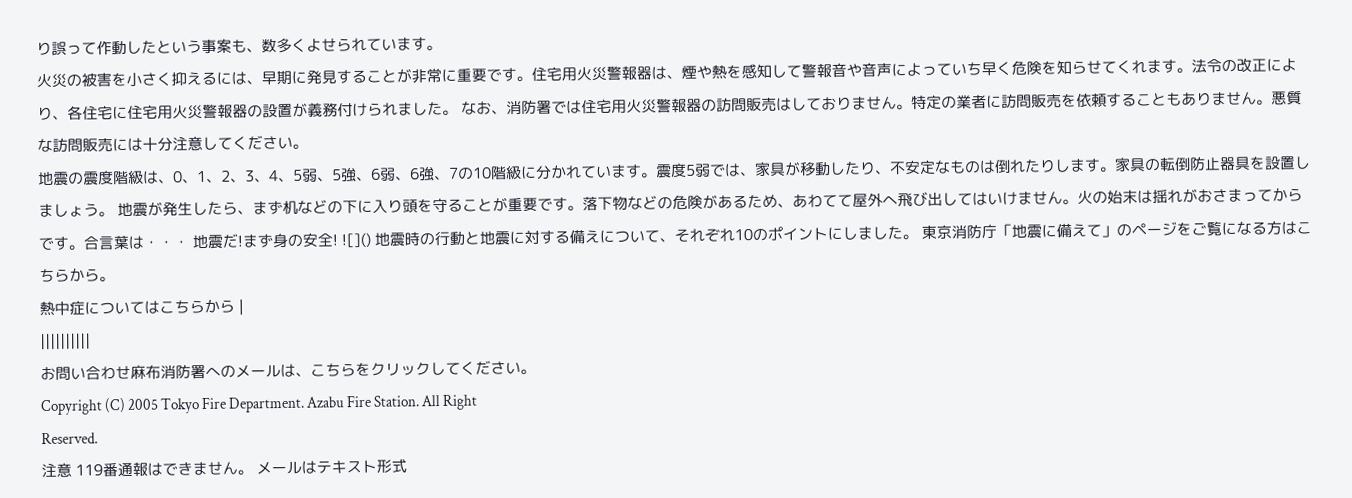り誤って作動したという事案も、数多くよせられています。
火災の被害を小さく抑えるには、早期に発見することが非常に重要です。住宅用火災警報器は、煙や熱を感知して警報音や音声によっていち早く危険を知らせてくれます。法令の改正により、各住宅に住宅用火災警報器の設置が義務付けられました。 なお、消防署では住宅用火災警報器の訪問販売はしておりません。特定の業者に訪問販売を依頼することもありません。悪質な訪問販売には十分注意してください。
地震の震度階級は、0、1、2、3、4、5弱、5強、6弱、6強、7の10階級に分かれています。震度5弱では、家具が移動したり、不安定なものは倒れたりします。家具の転倒防止器具を設置しましょう。 地震が発生したら、まず机などの下に入り頭を守ることが重要です。落下物などの危険があるため、あわてて屋外へ飛び出してはいけません。火の始末は揺れがおさまってからです。合言葉は・・・ 地震だ!まず身の安全! ![]() 地震時の行動と地震に対する備えについて、それぞれ10のポイントにしました。 東京消防庁「地震に備えて」のページをご覧になる方はこちらから。
熱中症についてはこちらから |
||||||||||
お問い合わせ麻布消防署へのメールは、こちらをクリックしてください。
Copyright (C) 2005 Tokyo Fire Department. Azabu Fire Station. All Right
Reserved.
注意 119番通報はできません。 メールはテキスト形式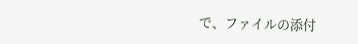で、ファイルの添付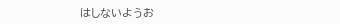はしないようお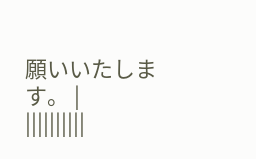願いいたします。 |
||||||||||